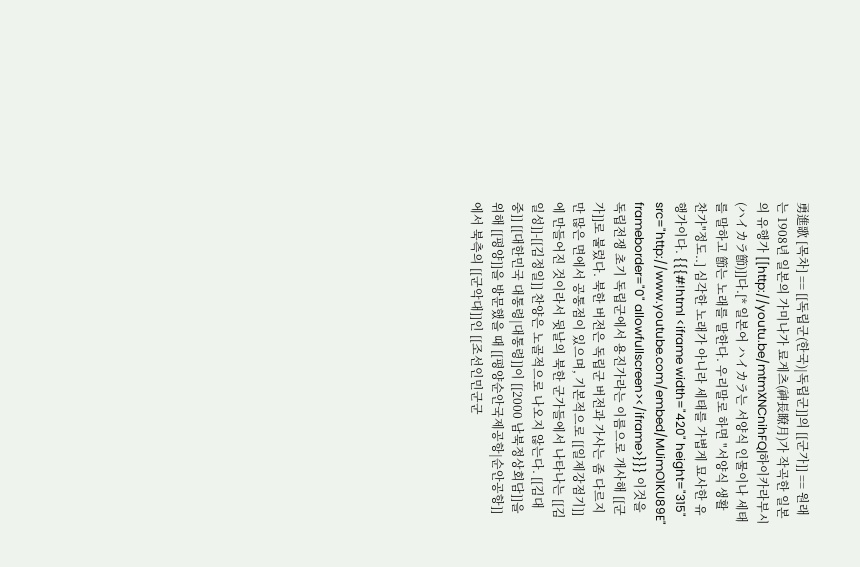勇進歌 [목차] == [[독립군(한국)|독립군]]의 [[군가]] == 원래는 1908년 일본의 가미나가 료게츠(神長瞭月)가 작곡한 일본의 유행가 [[http://youtu.be/mtmXNCnihFQ|하이카라부시(ハイカラ節)]]다.[* 일본어 ハイカラ는 서양식 인물이나 세태를 말하고 節는 노래를 말한다. 우리말로 하면 "서양식 생활 찬가"정도..] 심각한 노래가 아니라 세태를 가볍게 묘사한 유행가이다. {{{#!html <iframe width="420" height="315" src="http://www.youtube.com/embed/MUimO1KU89E" frameborder="0" allowfullscreen></iframe>}}} 이것을 독립전쟁 초기 독립군에서 용진가라는 이름으로 개사해 [[군가]]로 불렀다. 북한 버전은 독립군 버전과 가사는 좀 다르지만 많은 면에서 공통점이 있으며, 기본적으로 [[일제강점기]]에 만들어진 것이라서 뒷날의 북한 군가들에서 나타나는 [[김일성]]-[[김정일]] 찬양은 노골적으로 나오지 않는다. [[김대중]] [[대한민국 대통령|대통령]]이 [[2000 남북정상회담]]을 위해 [[평양]]을 방문했을 때 [[평양순안국제공항|순안공항]]에서 북측의 [[군악대]]인 [[조선인민군군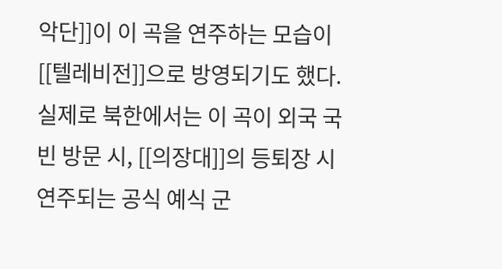악단]]이 이 곡을 연주하는 모습이 [[텔레비전]]으로 방영되기도 했다. 실제로 북한에서는 이 곡이 외국 국빈 방문 시, [[의장대]]의 등퇴장 시 연주되는 공식 예식 군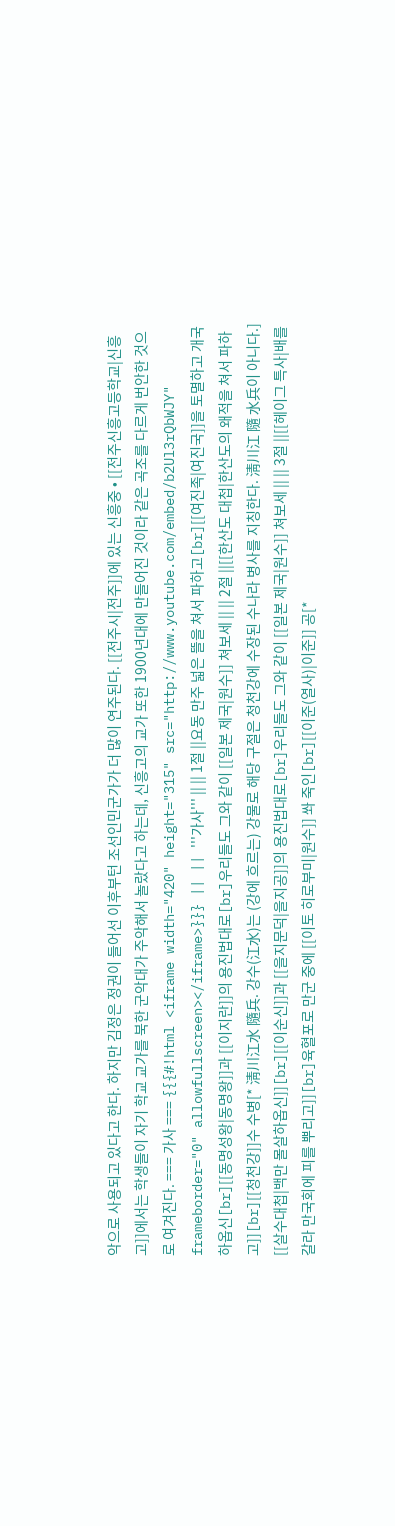악으로 사용되고 있다고 한다. 하지만 김정은 정권이 들어선 이후부턴 조선인민군가가 더 많이 연주된다. [[전주시|전주]]에 있는 신흥중 • [[전주신흥고등학교|신흥고]]에서는 학생들이 자기 학교 교가를 북한 군악대가 주악해서 놀랐다고 하는데, 신흥고의 교가 또한 1900년대에 만들어진 것이라 같은 곡조를 다르게 번안한 것으로 여겨진다. === 가사 === {{{#!html <iframe width="420" height="315" src="http://www.youtube.com/embed/b2Ul3rQbWJY" frameborder="0" allowfullscreen></iframe>}}} || || '''가사''' || || 1절 ||요동 만주 넓은 뜰을 쳐서 파하고[br][[여진족|여진국]]을 토멸하고 개국하옵신[br][[동명성왕|동명왕]]과 [[이지란]]의 용진법대로[br]우리들도 그와 같이 [[일본 제국|원수]] 쳐보세 || || 2절 ||[[한산도 대첩|한산도의 왜적을 쳐서 파하고]][br][[청천강]]수 수병[* 淸川江水 隨兵. 강수(江水)는 (강에 흐르는) 강물로 해당 구절은 청천강에 수장된 수나라 병사를 지칭한다. 淸川江 隨 水兵이 아니다.] [[살수대첩|백만 몰살하옵신]][br][[이순신]]과 [[을지문덕|을지공]]의 용진법대로[br]우리들도 그와 같이 [[일본 제국|원수]] 쳐보세 || || 3절 ||[[헤이그 특사|배를 갈라 만국회에 피를 뿌리고]][br]육혈포로 만군 중에 [[이토 히로부미|원수]] 쏴 죽인[br][[이준(열사)|이준]] 공[*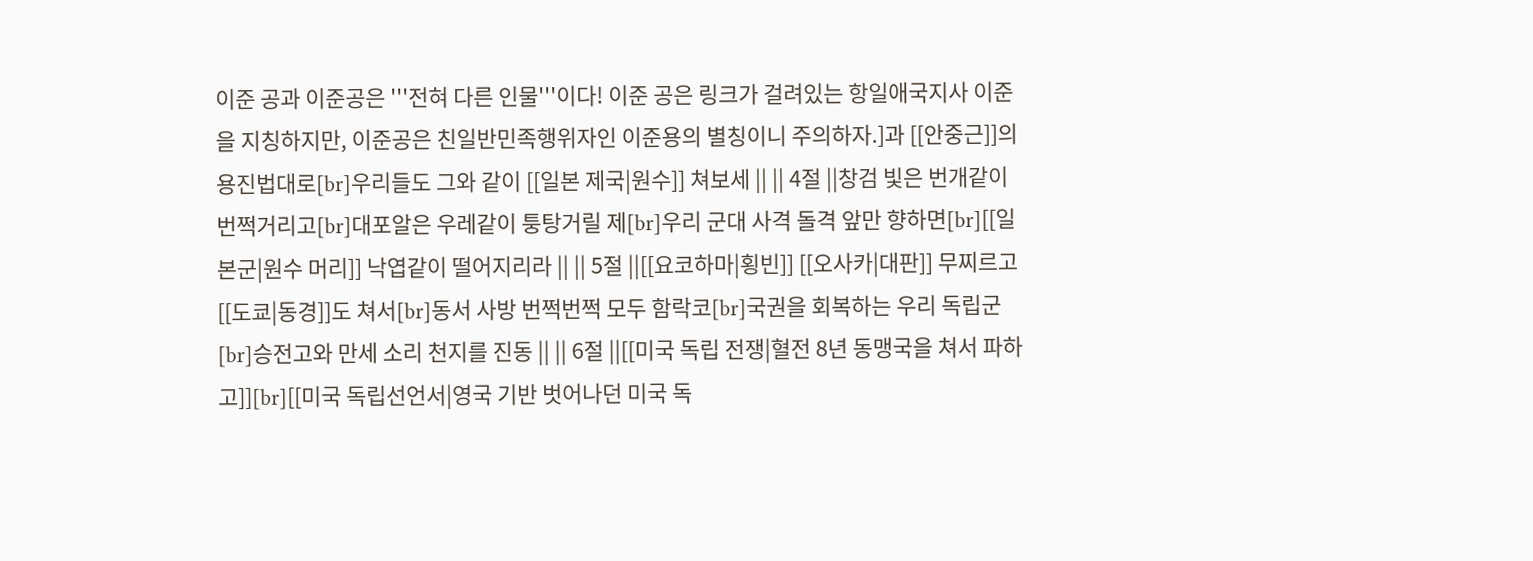이준 공과 이준공은 '''전혀 다른 인물'''이다! 이준 공은 링크가 걸려있는 항일애국지사 이준을 지칭하지만, 이준공은 친일반민족행위자인 이준용의 별칭이니 주의하자.]과 [[안중근]]의 용진법대로[br]우리들도 그와 같이 [[일본 제국|원수]] 쳐보세 || || 4절 ||창검 빛은 번개같이 번쩍거리고[br]대포알은 우레같이 퉁탕거릴 제[br]우리 군대 사격 돌격 앞만 향하면[br][[일본군|원수 머리]] 낙엽같이 떨어지리라 || || 5절 ||[[요코하마|횡빈]] [[오사카|대판]] 무찌르고 [[도쿄|동경]]도 쳐서[br]동서 사방 번쩍번쩍 모두 함락코[br]국권을 회복하는 우리 독립군[br]승전고와 만세 소리 천지를 진동 || || 6절 ||[[미국 독립 전쟁|혈전 8년 동맹국을 쳐서 파하고]][br][[미국 독립선언서|영국 기반 벗어나던 미국 독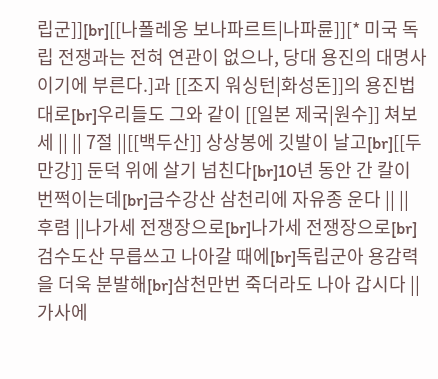립군]][br][[나폴레옹 보나파르트|나파륜]][* 미국 독립 전쟁과는 전혀 연관이 없으나, 당대 용진의 대명사이기에 부른다.]과 [[조지 워싱턴|화성돈]]의 용진법대로[br]우리들도 그와 같이 [[일본 제국|원수]] 쳐보세 || || 7절 ||[[백두산]] 상상봉에 깃발이 날고[br][[두만강]] 둔덕 위에 살기 넘친다[br]10년 동안 간 칼이 번쩍이는데[br]금수강산 삼천리에 자유종 운다 || || 후렴 ||나가세 전쟁장으로[br]나가세 전쟁장으로[br]검수도산 무릅쓰고 나아갈 때에[br]독립군아 용감력을 더욱 분발해[br]삼천만번 죽더라도 나아 갑시다 || 가사에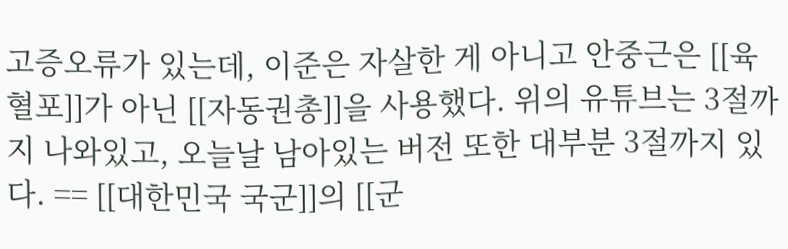고증오류가 있는데, 이준은 자살한 게 아니고 안중근은 [[육혈포]]가 아닌 [[자동권총]]을 사용했다. 위의 유튜브는 3절까지 나와있고, 오늘날 남아있는 버전 또한 대부분 3절까지 있다. == [[대한민국 국군]]의 [[군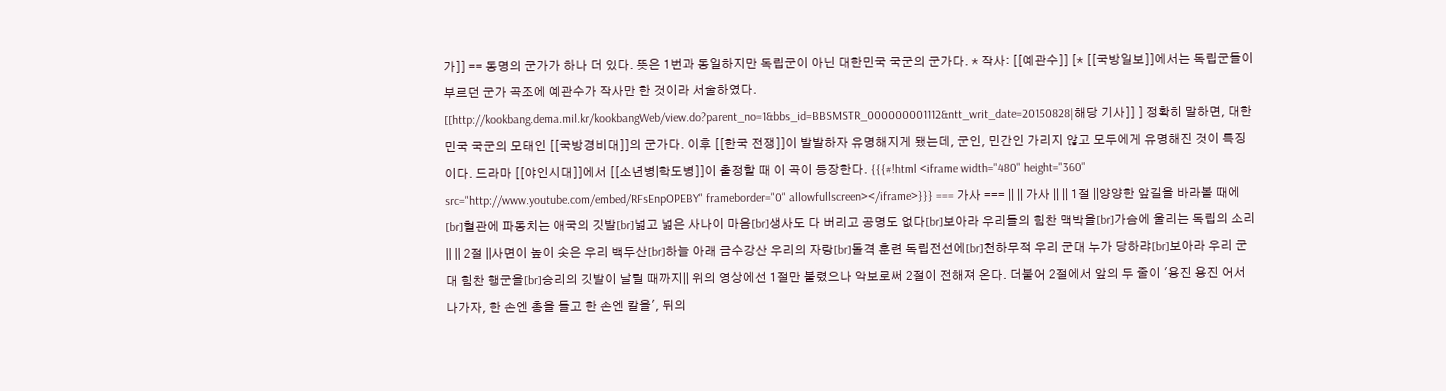가]] == 동명의 군가가 하나 더 있다. 뜻은 1번과 동일하지만 독립군이 아닌 대한민국 국군의 군가다. * 작사: [[예관수]] [* [[국방일보]]에서는 독립군들이 부르던 군가 곡조에 예관수가 작사만 한 것이라 서술하였다. [[http://kookbang.dema.mil.kr/kookbangWeb/view.do?parent_no=1&bbs_id=BBSMSTR_000000001112&ntt_writ_date=20150828|해당 기사]] ] 정확히 말하면, 대한민국 국군의 모태인 [[국방경비대]]의 군가다. 이후 [[한국 전쟁]]이 발발하자 유명해지게 됐는데, 군인, 민간인 가리지 않고 모두에게 유명해진 것이 특징이다. 드라마 [[야인시대]]에서 [[소년병|학도병]]이 출정할 때 이 곡이 등장한다. {{{#!html <iframe width="480" height="360" src="http://www.youtube.com/embed/RFsEnpOPEBY" frameborder="0" allowfullscreen></iframe>}}} === 가사 === || || 가사 || || 1절 ||양양한 앞길을 바라볼 때에[br]혈관에 파동치는 애국의 깃발[br]넓고 넓은 사나이 마음[br]생사도 다 버리고 공명도 없다[br]보아라 우리들의 힘찬 맥박을[br]가슴에 울리는 독립의 소리|| || 2절 ||사면이 높이 솟은 우리 백두산[br]하늘 아래 금수강산 우리의 자랑[br]돌격 훈련 독립전선에[br]천하무적 우리 군대 누가 당하랴[br]보아라 우리 군대 힘찬 행군을[br]승리의 깃발이 날릴 때까지|| 위의 영상에선 1절만 불렸으나 악보로써 2절이 전해져 온다. 더불어 2절에서 앞의 두 줄이 '용진 용진 어서 나가자, 한 손엔 총을 들고 한 손엔 칼을', 뒤의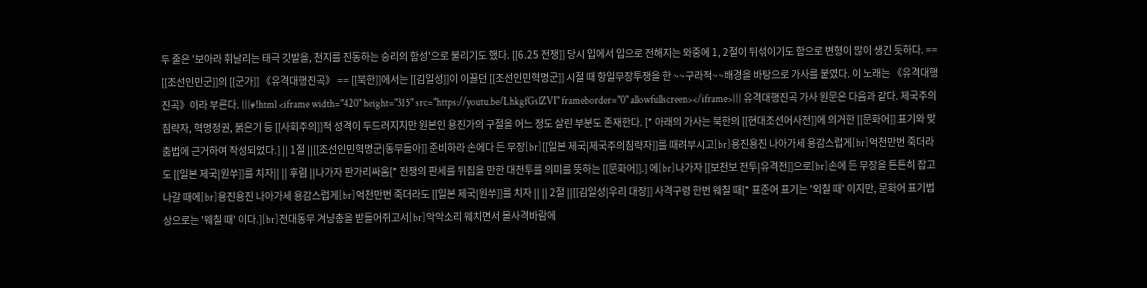두 줄은 '보아라 휘날리는 태극 깃발을, 천지를 진동하는 승리의 함성'으로 불리기도 했다. [[6.25 전쟁]] 당시 입에서 입으로 전해지는 와중에 1, 2절이 뒤섞이기도 함으로 변형이 많이 생긴 듯하다. == [[조선인민군]]의 [[군가]] 《유격대행진곡》 == [[북한]]에서는 [[김일성]]이 이끌던 [[조선인민혁명군]] 시절 때 항일무장투쟁을 한 ~~구라적~~배경을 바탕으로 가사를 붙였다. 이 노래는 《유격대행진곡》이라 부른다. {{{#!html <iframe width="420" height="315" src="https://youtu.be/LhkgfGslZVI" frameborder="0" allowfullscreen></iframe>}}} 유격대행진곡 가사 원문은 다음과 같다. 제국주의 침략자, 혁명정권, 붉은기 등 [[사회주의]]적 성격이 두드러지지만 원본인 용진가의 구절을 어느 정도 살린 부분도 존재한다. [* 아래의 가사는 북한의 [[현대조선어사전]]에 의거한 [[문화어]] 표기와 맞춤법에 근거하여 작성되었다.] || 1절 ||[[조선인민혁명군|동무들아]] 준비하라 손에다 든 무장[br][[일본 제국|제국주의침략자]]를 때려부시고[br]용진용진 나아가세 용감스럽게[br]억천만번 죽더라도 [[일본 제국|원쑤]]를 치자|| || 후렴 ||나가자 판가리싸움[* 전쟁의 판세를 뒤집을 만한 대전투를 의미를 뜻하는 [[문화어]].] 에[br]나가자 [[보천보 전투|유격전]]으로[br]손에 든 무장을 튼튼히 잡고 나갈 때에[br]용진용진 나아가세 용감스럽게[br]억천만번 죽더라도 [[일본 제국|원쑤]]를 치자 || || 2절 ||[[김일성|우리 대장]] 사격구령 한번 웨칠 때[* 표준어 표기는 '외칠 때' 이지만, 문화어 표기법 상으로는 '웨칠 때' 이다.][br]전대동무 겨냥총을 받들어쥐고서[br]악악소리 웨치면서 몰사격바람에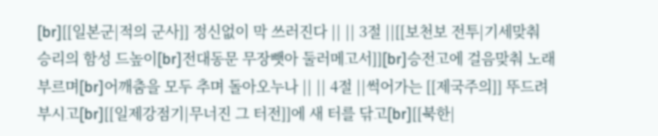[br][[일본군|적의 군사]] 정신없이 막 쓰러진다 || || 3절 ||[[보천보 전투|기세맞춰 승리의 함성 드높이[br]전대동문 무장뺏아 둘러메고서]][br]승전고에 걸음맞춰 노래부르며[br]어깨춤을 모두 추며 돌아오누나 || || 4절 ||썩어가는 [[제국주의]] 뚜드려부시고[br][[일제강점기|무너진 그 터전]]에 새 터를 닦고[br][[북한|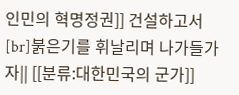인민의 혁명정권]] 건설하고서[br]붉은기를 휘날리며 나가들가자|| [[분류:대한민국의 군가]]